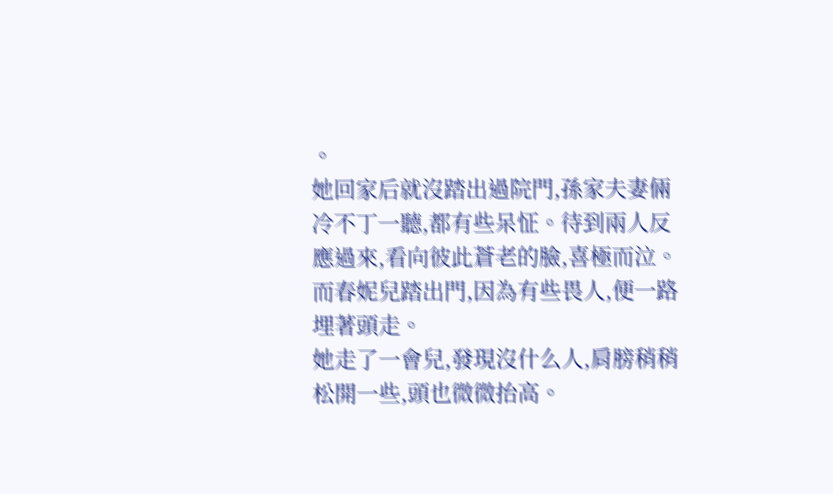。
她回家后就沒踏出過院門,孫家夫妻倆冷不丁一聽,都有些呆怔。待到兩人反應過來,看向彼此蒼老的臉,喜極而泣。而春妮兒踏出門,因為有些畏人,便一路埋著頭走。
她走了一會兒,發現沒什么人,肩膀稍稍松開一些,頭也微微抬高。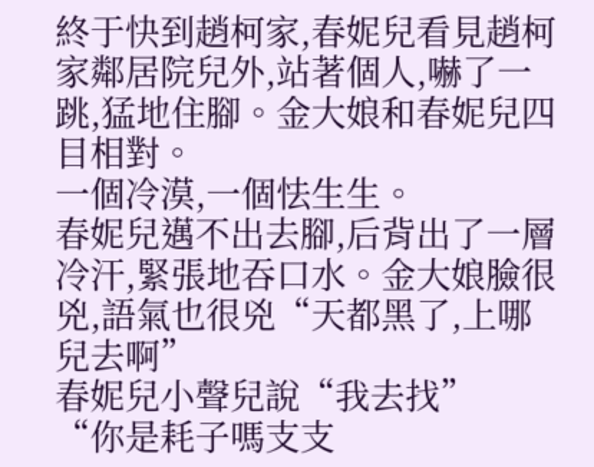終于快到趙柯家,春妮兒看見趙柯家鄰居院兒外,站著個人,嚇了一跳,猛地住腳。金大娘和春妮兒四目相對。
一個冷漠,一個怯生生。
春妮兒邁不出去腳,后背出了一層冷汗,緊張地吞口水。金大娘臉很兇,語氣也很兇“天都黑了,上哪兒去啊”
春妮兒小聲兒說“我去找”
“你是耗子嗎支支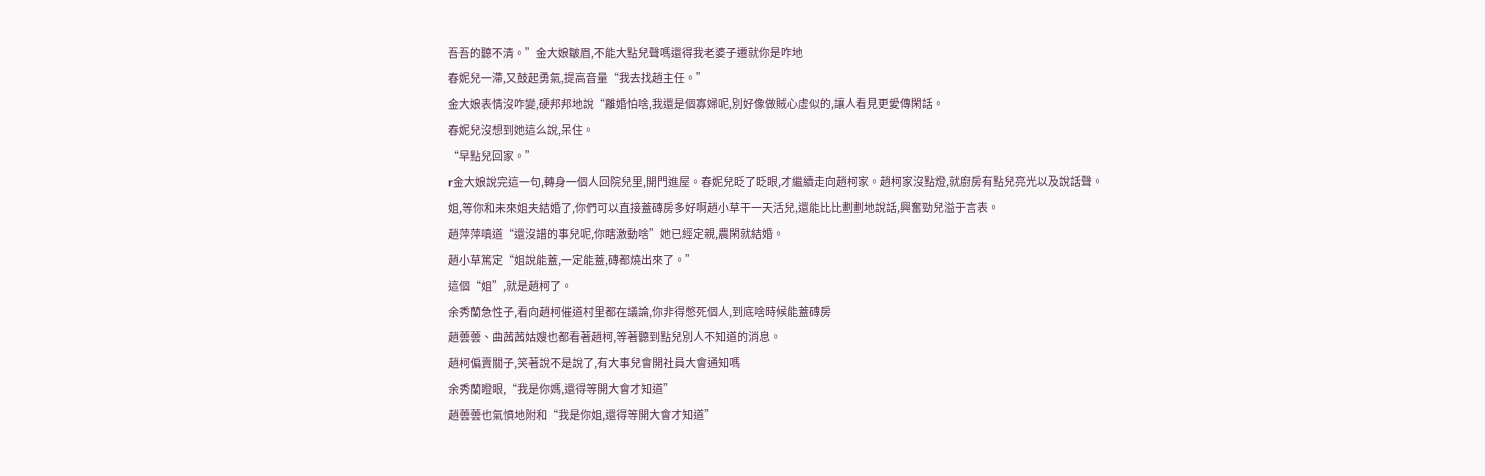吾吾的聽不清。”金大娘皺眉,不能大點兒聲嗎還得我老婆子遷就你是咋地
春妮兒一滯,又鼓起勇氣,提高音量“我去找趙主任。”
金大娘表情沒咋變,硬邦邦地說“離婚怕啥,我還是個寡婦呢,別好像做賊心虛似的,讓人看見更愛傳閑話。
春妮兒沒想到她這么說,呆住。
“早點兒回家。”
r金大娘說完這一句,轉身一個人回院兒里,開門進屋。春妮兒眨了眨眼,才繼續走向趙柯家。趙柯家沒點燈,就廚房有點兒亮光以及說話聲。
姐,等你和未來姐夫結婚了,你們可以直接蓋磚房多好啊趙小草干一天活兒,還能比比劃劃地說話,興奮勁兒溢于言表。
趙萍萍嗔道“還沒譜的事兒呢,你瞎激動啥”她已經定親,農閑就結婚。
趙小草篤定“姐說能蓋,一定能蓋,磚都燒出來了。”
這個“姐”,就是趙柯了。
余秀蘭急性子,看向趙柯催道村里都在議論,你非得憋死個人,到底啥時候能蓋磚房
趙蕓蕓、曲茜茜姑嫂也都看著趙柯,等著聽到點兒別人不知道的消息。
趙柯偏賣關子,笑著說不是說了,有大事兒會開社員大會通知嗎
余秀蘭瞪眼,“我是你媽,還得等開大會才知道”
趙蕓蕓也氣憤地附和“我是你姐,還得等開大會才知道”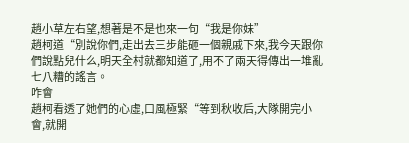趙小草左右望,想著是不是也來一句“我是你妹”
趙柯道“別說你們,走出去三步能砸一個親戚下來,我今天跟你們說點兒什么,明天全村就都知道了,用不了兩天得傳出一堆亂七八糟的謠言。
咋會
趙柯看透了她們的心虛,口風極緊“等到秋收后,大隊開完小會,就開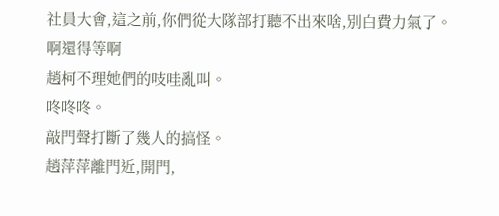社員大會,這之前,你們從大隊部打聽不出來啥,別白費力氣了。
啊還得等啊
趙柯不理她們的吱哇亂叫。
咚咚咚。
敲門聲打斷了幾人的搞怪。
趙萍萍離門近,開門,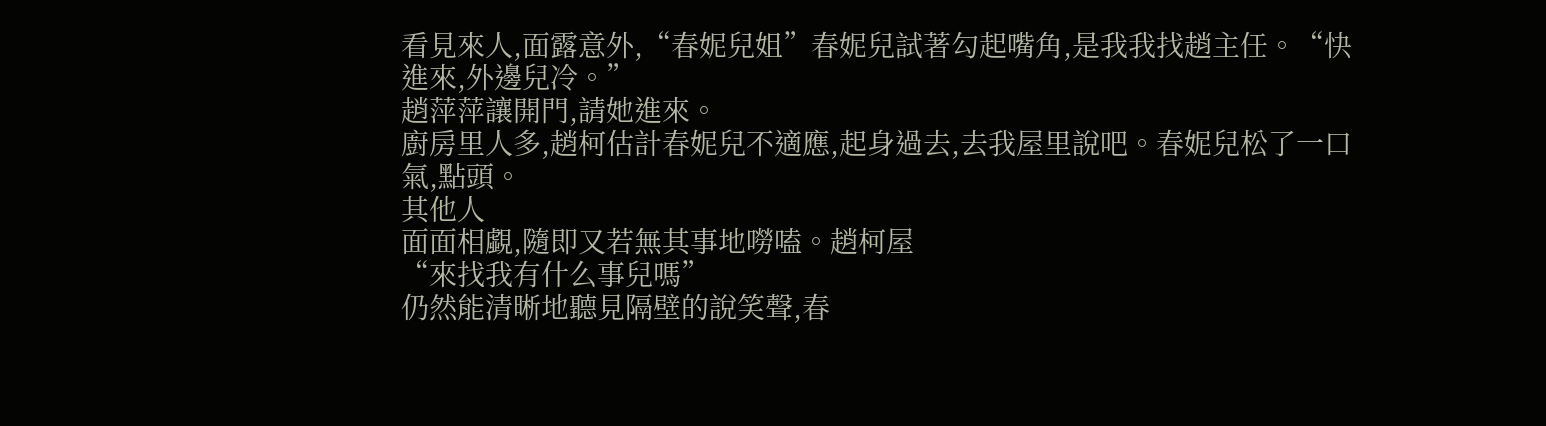看見來人,面露意外,“春妮兒姐”春妮兒試著勾起嘴角,是我我找趙主任。“快進來,外邊兒冷。”
趙萍萍讓開門,請她進來。
廚房里人多,趙柯估計春妮兒不適應,起身過去,去我屋里說吧。春妮兒松了一口氣,點頭。
其他人
面面相覷,隨即又若無其事地嘮嗑。趙柯屋
“來找我有什么事兒嗎”
仍然能清晰地聽見隔壁的說笑聲,春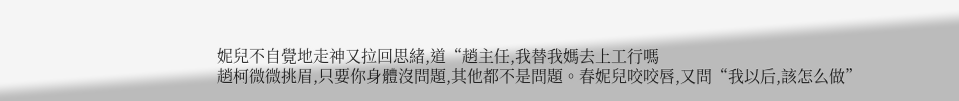妮兒不自覺地走神又拉回思緒,道“趙主任,我替我媽去上工行嗎
趙柯微微挑眉,只要你身體沒問題,其他都不是問題。春妮兒咬咬唇,又問“我以后,該怎么做”